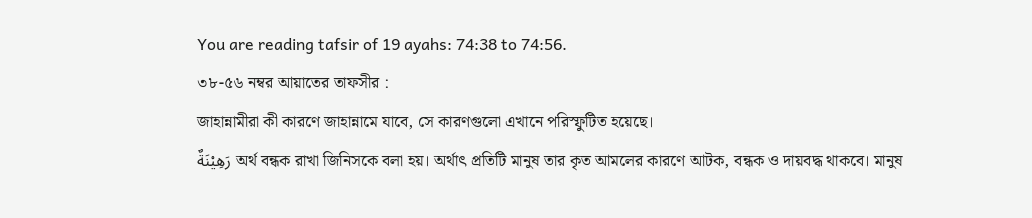You are reading tafsir of 19 ayahs: 74:38 to 74:56.
৩৮-৫৬ নম্বর আয়াতের তাফসীর :
জাহান্নামীরা কী কারণে জাহান্নামে যাবে, সে কারণগুলো এখানে পরিস্ফুটিত হয়েছে।
رَهِيْنَةٌ অর্থ বন্ধক রাখা জিনিসকে বলা হয়। অর্থাৎ প্রতিটি মানুষ তার কৃত আমলের কারণে আটক, বন্ধক ও দায়বদ্ধ থাকবে। মানুষ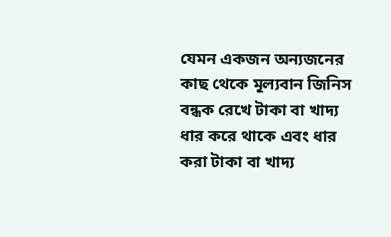যেমন একজন অন্যজনের কাছ থেকে মূল্যবান জিনিস বন্ধক রেখে টাকা বা খাদ্য ধার করে থাকে এবং ধার করা টাকা বা খাদ্য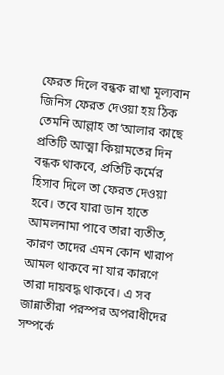ফেরত দিলে বন্ধক রাখা মূল্যবান জিনিস ফেরত দেওয়া হয় ঠিক তেমনি আল্লাহ তা‘আলার কাছে প্রতিটি আত্মা কিয়ামতের দিন বন্ধক থাকবে, প্রতিটি কর্মের হিসাব দিলে তা ফেরত দেওয়া হবে। তবে যারা ডান হাতে আমলনামা পাবে তারা ব্যতীত, কারণ তাদের এমন কোন খারাপ আমল থাকবে না যার কারণে তারা দায়বদ্ধ থাকবে। এ সব জান্নাতীরা পরস্পর অপরাধীদের সম্পর্কে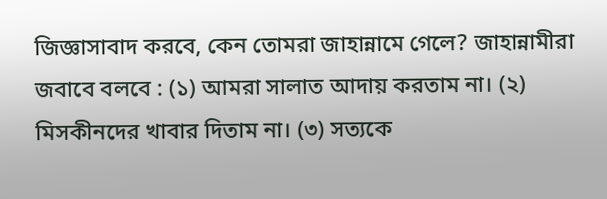জিজ্ঞাসাবাদ করবে, কেন তোমরা জাহান্নামে গেলে? জাহান্নামীরা জবাবে বলবে : (১) আমরা সালাত আদায় করতাম না। (২) মিসকীনদের খাবার দিতাম না। (৩) সত্যকে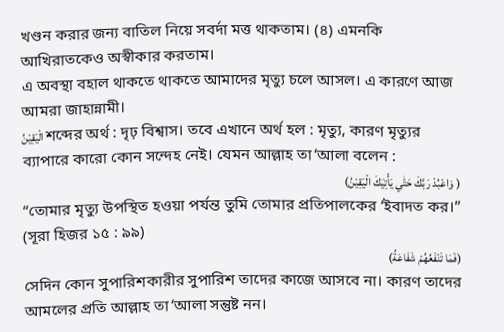খণ্ডন করার জন্য বাতিল নিয়ে সবর্দা মত্ত থাকতাম। (৪) এমনকি আখিরাতকেও অস্বীকার করতাম।
এ অবস্থা বহাল থাকতে থাকতে আমাদের মৃত্যু চলে আসল। এ কারণে আজ আমরা জাহান্নামী।
الْيَقِيْنُ শব্দের অর্থ : দৃঢ় বিশ্বাস। তবে এখানে অর্থ হল : মৃত্যু, কারণ মৃত্যুর ব্যাপারে কারো কোন সন্দেহ নেই। যেমন আল্লাহ তা‘আলা বলেন :
( وَاعْبُدْ رَبَّكَ حَتّٰي يَأْتِيَكَ الْيَقِيْنُ)
“তোমার মৃত্যু উপস্থিত হওয়া পর্যন্ত তুমি তোমার প্রতিপালকের ‘ইবাদত কর।” (সূরা হিজর ১৫ : ৯৯)
(فَمَا تَنْفَعُهُمْ شَفَاعَةُ)
সেদিন কোন সুপারিশকারীর সুপারিশ তাদের কাজে আসবে না। কারণ তাদের আমলের প্রতি আল্লাহ তা‘আলা সন্তুষ্ট নন।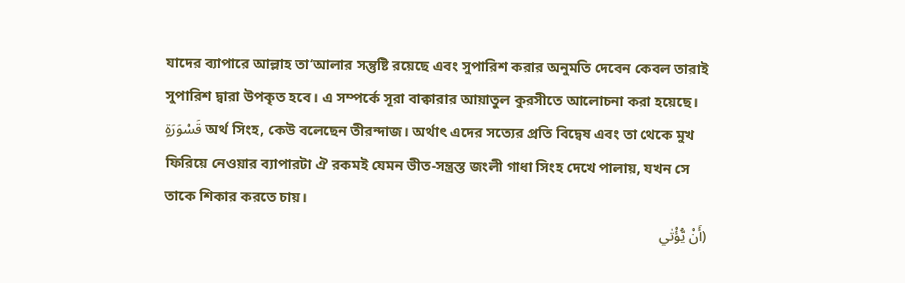যাদের ব্যাপারে আল্লাহ তা‘আলার সন্তুষ্টি রয়েছে এবং সুপারিশ করার অনুমতি দেবেন কেবল তারাই সুপারিশ দ্বারা উপকৃত হবে। এ সম্পর্কে সূরা বাক্বারার আয়াতুল কুরসীতে আলোচনা করা হয়েছে।
قَسْوَرَةٍ অর্থ সিংহ, কেউ বলেছেন তীরন্দাজ। অর্থাৎ এদের সত্যের প্রতি বিদ্বেষ এবং তা থেকে মুখ ফিরিয়ে নেওয়ার ব্যাপারটা ঐ রকমই যেমন ভীত-সন্ত্রস্ত জংলী গাধা সিংহ দেখে পালায়, যখন সে তাকে শিকার করতে চায়।
(أَنْ يُّؤْتٰي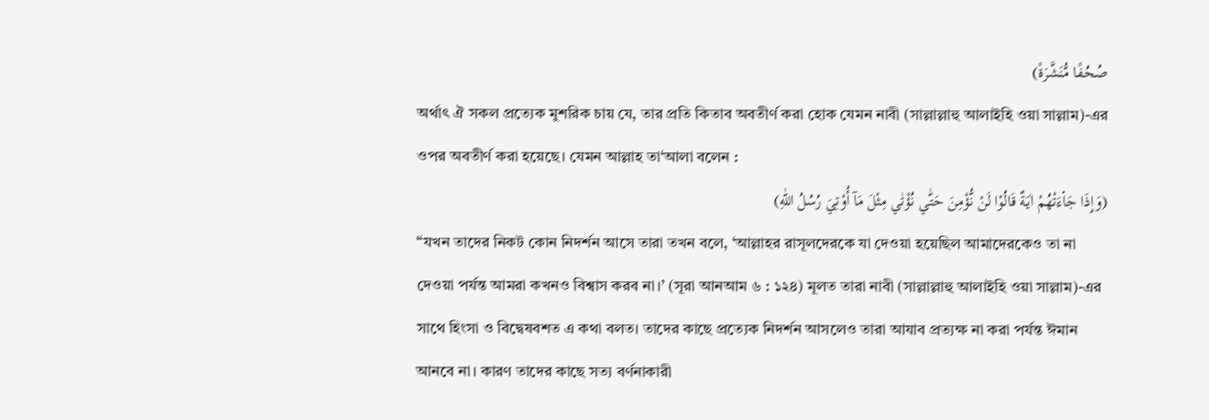صُحُفًا مُّنَشَّرَةً)
অর্থাৎ ঐ সকল প্রত্যেক মুশরিক চায় যে, তার প্রতি কিতাব অবতীর্ণ করা হোক যেমন নাবী (সাল্লাল্লাহু আলাইহি ওয়া সাল্লাম)-এর ওপর অবতীর্ণ করা হয়েছে। যেমন আল্লাহ তা‘আলা বলেন :
(وَإِذَا جَا۬ءَتْهُمْ اٰيَةٌ قَالُوْا لَنْ نُّؤْمِنَ حَتّٰي نُؤْتٰي مِثْلَ مَآ أُوْتِيَ رُسُلُ اللّٰهِ)
“যখন তাদের নিকট কোন নিদর্শন আসে তারা তখন বলে, ‘আল্লাহর রাসূলদেরকে যা দেওয়া হয়েছিল আমাদেরকেও তা না দেওয়া পর্যন্ত আমরা কখনও বিশ্বাস করব না।’ (সূরা আনআম ৬ : ১২৪) মূলত তারা নাবী (সাল্লাল্লাহু আলাইহি ওয়া সাল্লাম)-এর সাথে হিংসা ও বিদ্বেষবশত এ কথা বলত। তাদের কাছে প্রত্যেক নিদর্শন আসলেও তারা আযাব প্রত্যক্ষ না করা পর্যন্ত ঈমান আনবে না। কারণ তাদের কাছে সত্য বর্ণনাকারী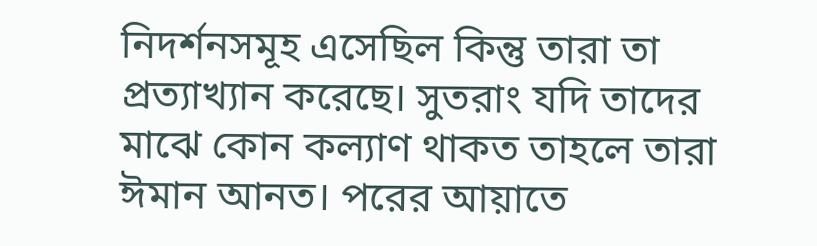নিদর্শনসমূহ এসেছিল কিন্তু তারা তা প্রত্যাখ্যান করেছে। সুতরাং যদি তাদের মাঝে কোন কল্যাণ থাকত তাহলে তারা ঈমান আনত। পরের আয়াতে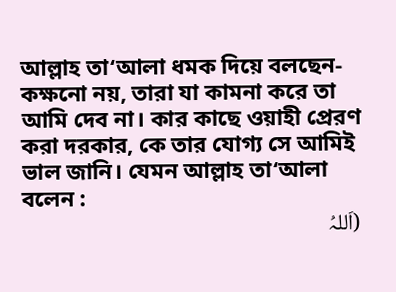আল্লাহ তা‘আলা ধমক দিয়ে বলছেন- কক্ষনো নয়, তারা যা কামনা করে তা আমি দেব না। কার কাছে ওয়াহী প্রেরণ করা দরকার, কে তার যোগ্য সে আমিই ভাল জানি। যেমন আল্লাহ তা‘আলা বলেন :
(اَللہُ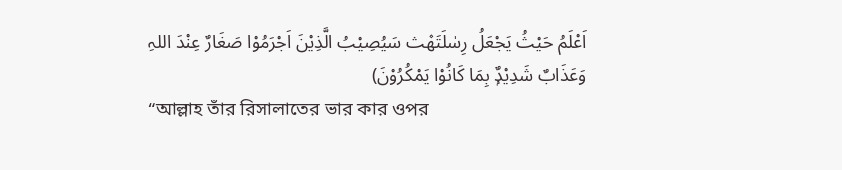اَعْلَمُ حَیْثُ یَجْعَلُ رِسٰلَتَھ۫ث سَیُصِیْبُ الَّذِیْنَ اَجْرَمُوْا صَغَارٌ عِنْدَ اللہِ وَعَذَابٌ شَدِیْدٌۭ بِمَا کَانُوْا یَمْکُرُوْنَ)
“আল্লাহ তাঁর রিসালাতের ভার কার ওপর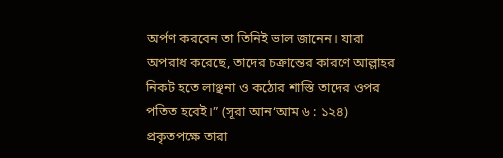অর্পণ করবেন তা তিনিই ভাল জানেন। যারা অপরাধ করেছে, তাদের চক্রান্তের কারণে আল্লাহর নিকট হতে লাঞ্ছনা ও কঠোর শাস্তি তাদের ওপর পতিত হবেই।” (সূরা আন‘আম ৬ : ১২৪) প্রকৃতপক্ষে তারা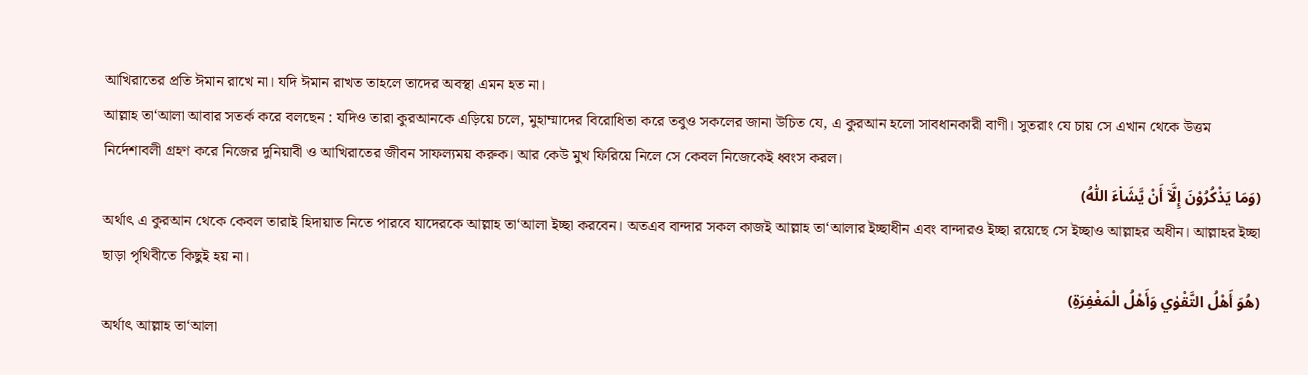আখিরাতের প্রতি ঈমান রাখে না। যদি ঈমান রাখত তাহলে তাদের অবস্থা এমন হত না।
আল্লাহ তা‘আলা আবার সতর্ক করে বলছেন : যদিও তারা কুরআনকে এড়িয়ে চলে, মুহাম্মাদের বিরোধিতা করে তবুও সকলের জানা উচিত যে, এ কুরআন হলো সাবধানকারী বাণী। সুতরাং যে চায় সে এখান থেকে উত্তম নির্দেশাবলী গ্রহণ করে নিজের দুনিয়াবী ও আখিরাতের জীবন সাফল্যময় করুক। আর কেউ মুখ ফিরিয়ে নিলে সে কেবল নিজেকেই ধ্বংস করল।
(وَمَا يَذْكُرُوْنَ إِلَّآ أَنْ يَّشَا۬ءَ اللّٰهُ)
অর্থাৎ এ কুরআন থেকে কেবল তারাই হিদায়াত নিতে পারবে যাদেরকে আল্লাহ তা‘আলা ইচ্ছা করবেন। অতএব বান্দার সকল কাজই আল্লাহ তা‘আলার ইচ্ছাধীন এবং বান্দারও ইচ্ছা রয়েছে সে ইচ্ছাও আল্লাহর অধীন। আল্লাহর ইচ্ছা ছাড়া পৃথিবীতে কিছুই হয় না।
(هُوَ أَهْلُ التَّقْوٰي وَأَهْلُ الْمَغْفِرَةِ)
অর্থাৎ আল্লাহ তা‘আলা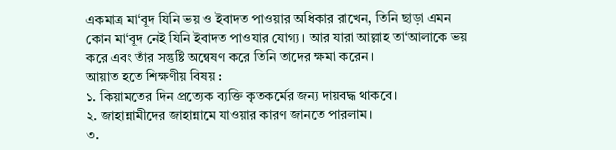একমাত্র মা‘বূদ যিনি ভয় ও ইবাদত পাওয়ার অধিকার রাখেন, তিনি ছাড়া এমন কোন মা‘বূদ নেই যিনি ইবাদত পাওযার যোগ্য। আর যারা আল্লাহ তা‘আলাকে ভয় করে এবং তাঁর সন্তুষ্টি অন্বেষণ করে তিনি তাদের ক্ষমা করেন।
আয়াত হতে শিক্ষণীয় বিষয় :
১. কিয়ামতের দিন প্রত্যেক ব্যক্তি কৃতকর্মের জন্য দায়বদ্ধ থাকবে।
২. জাহান্নামীদের জাহান্নামে যাওয়ার কারণ জানতে পারলাম।
৩.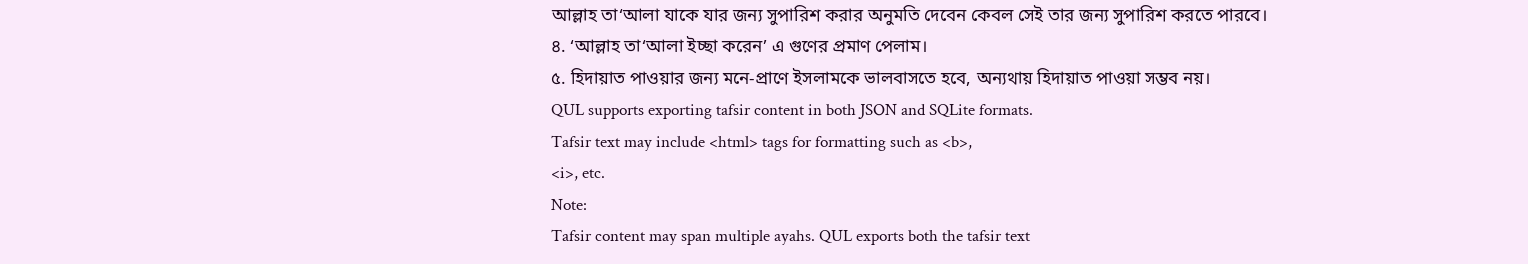আল্লাহ তা‘আলা যাকে যার জন্য সুপারিশ করার অনুমতি দেবেন কেবল সেই তার জন্য সুপারিশ করতে পারবে।
৪. ‘আল্লাহ তা‘আলা ইচ্ছা করেন’ এ গুণের প্রমাণ পেলাম।
৫. হিদায়াত পাওয়ার জন্য মনে-প্রাণে ইসলামকে ভালবাসতে হবে, অন্যথায় হিদায়াত পাওয়া সম্ভব নয়।
QUL supports exporting tafsir content in both JSON and SQLite formats.
Tafsir text may include <html> tags for formatting such as <b>,
<i>, etc.
Note:
Tafsir content may span multiple ayahs. QUL exports both the tafsir text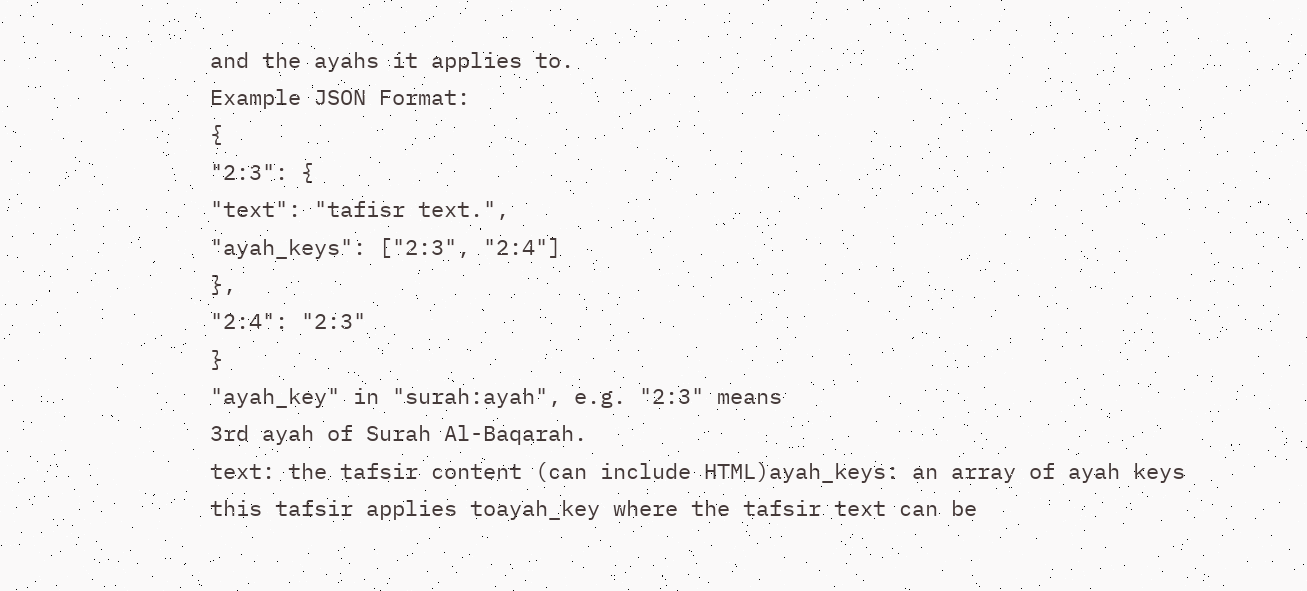and the ayahs it applies to.
Example JSON Format:
{
"2:3": {
"text": "tafisr text.",
"ayah_keys": ["2:3", "2:4"]
},
"2:4": "2:3"
}
"ayah_key" in "surah:ayah", e.g. "2:3" means
3rd ayah of Surah Al-Baqarah.
text: the tafsir content (can include HTML)ayah_keys: an array of ayah keys this tafsir applies toayah_key where the tafsir text can be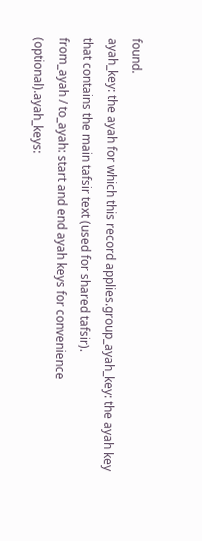found.
ayah_key: the ayah for which this record applies.group_ayah_key: the ayah key that contains the main tafsir text (used for shared tafsir).
from_ayah / to_ayah: start and end ayah keys for convenience (optional).ayah_keys: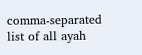comma-separated list of all ayah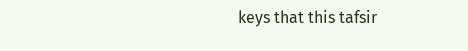keys that this tafsir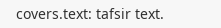covers.text: tafsir text.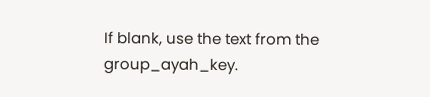If blank, use the text from the group_ayah_key.